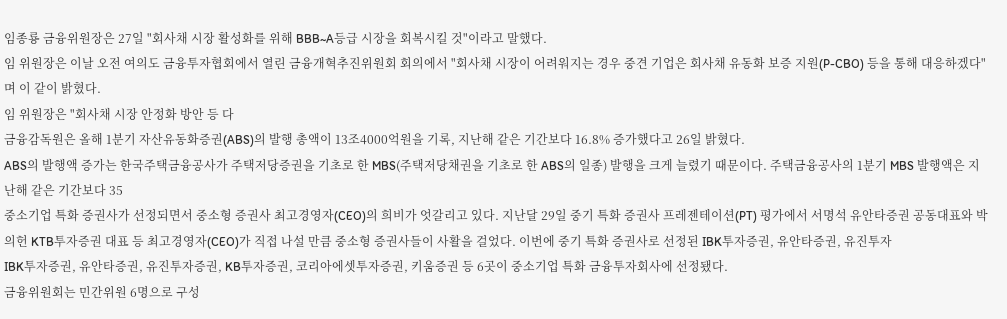임종룡 금융위원장은 27일 "회사채 시장 활성화를 위해 BBB~A등급 시장을 회복시킬 것"이라고 말했다.
임 위원장은 이날 오전 여의도 금융투자협회에서 열린 금융개혁추진위원회 회의에서 "회사채 시장이 어려워지는 경우 중견 기업은 회사채 유동화 보증 지원(P-CBO) 등을 통해 대응하겠다"며 이 같이 밝혔다.
임 위원장은 "회사채 시장 안정화 방안 등 다
금융감독원은 올해 1분기 자산유동화증권(ABS)의 발행 총액이 13조4000억원을 기록, 지난해 같은 기간보다 16.8% 증가했다고 26일 밝혔다.
ABS의 발행액 증가는 한국주택금융공사가 주택저당증권을 기초로 한 MBS(주택저당채권을 기초로 한 ABS의 일종) 발행을 크게 늘렸기 때문이다. 주택금융공사의 1분기 MBS 발행액은 지난해 같은 기간보다 35
중소기업 특화 증권사가 선정되면서 중소형 증권사 최고경영자(CEO)의 희비가 엇갈리고 있다. 지난달 29일 중기 특화 증권사 프레젠테이션(PT) 평가에서 서명석 유안타증권 공동대표와 박의헌 KTB투자증권 대표 등 최고경영자(CEO)가 직접 나설 만큼 중소형 증권사들이 사활을 걸었다. 이번에 중기 특화 증권사로 선정된 IBK투자증권, 유안타증권, 유진투자
IBK투자증권, 유안타증권, 유진투자증권, KB투자증권, 코리아에셋투자증권, 키움증권 등 6곳이 중소기업 특화 금융투자회사에 선정됐다.
금융위원회는 민간위원 6명으로 구성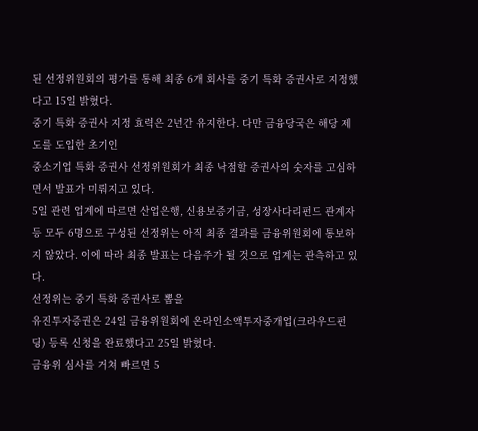된 선정위원회의 평가를 통해 최종 6개 회사를 중기 특화 증권사로 지정했다고 15일 밝혔다.
중기 특화 증권사 지정 효력은 2년간 유지한다. 다만 금융당국은 해당 제도를 도입한 초기인
중소기업 특화 증권사 선정위원회가 최종 낙점할 증권사의 숫자를 고심하면서 발표가 미뤄지고 있다.
5일 관련 업계에 따르면 산업은행, 신용보증기금, 성장사다리펀드 관계자 등 모두 6명으로 구성된 선정위는 아직 최종 결과를 금융위원회에 통보하지 않았다. 이에 따라 최종 발표는 다음주가 될 것으로 업계는 관측하고 있다.
선정위는 중기 특화 증권사로 뽑을
유진투자증권은 24일 금융위원회에 온라인소액투자중개업(크라우드펀딩) 등록 신청을 완료했다고 25일 밝혔다.
금융위 심사를 거쳐 빠르면 5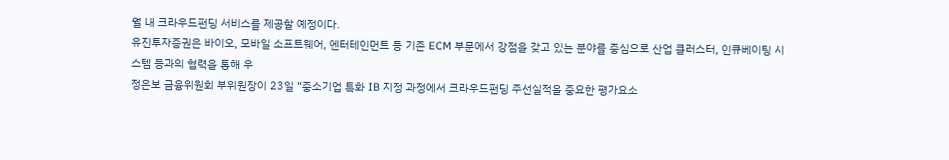월 내 크라우드펀딩 서비스를 제공할 예정이다.
유진투자증권은 바이오, 모바일 소프트웨어, 엔터테인먼트 등 기존 ECM 부문에서 강점을 갖고 있는 분야를 중심으로 산업 클러스터, 인큐베이팅 시스템 등과의 협력을 통해 우
정은보 금융위원회 부위원장이 23일 “중소기업 특화 IB 지정 과정에서 크라우드펀딩 주선실적을 중요한 평가요소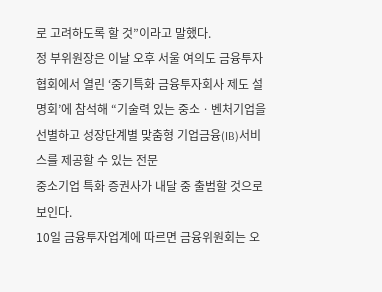로 고려하도록 할 것”이라고 말했다.
정 부위원장은 이날 오후 서울 여의도 금융투자협회에서 열린 ‘중기특화 금융투자회사 제도 설명회’에 참석해 “기술력 있는 중소ㆍ벤처기업을 선별하고 성장단계별 맞춤형 기업금융(IB)서비스를 제공할 수 있는 전문
중소기업 특화 증권사가 내달 중 출범할 것으로 보인다.
10일 금융투자업계에 따르면 금융위원회는 오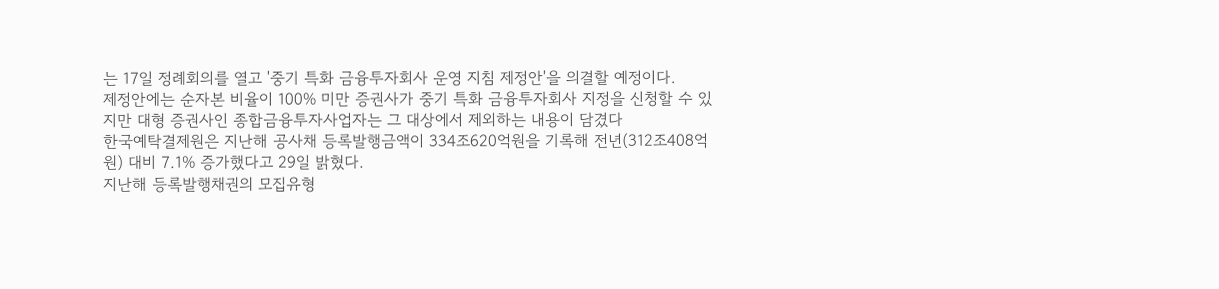는 17일 정례회의를 열고 '중기 특화 금융투자회사 운영 지침 제정안'을 의결할 예정이다.
제정안에는 순자본 비율이 100% 미만 증권사가 중기 특화 금융투자회사 지정을 신청할 수 있지만 대형 증권사인 종합금융투자사업자는 그 대상에서 제외하는 내용이 담겼다
한국예탁결제원은 지난해 공사채 등록발행금액이 334조620억원을 기록해 전년(312조408억원) 대비 7.1% 증가했다고 29일 밝혔다.
지난해 등록발행채권의 모집유형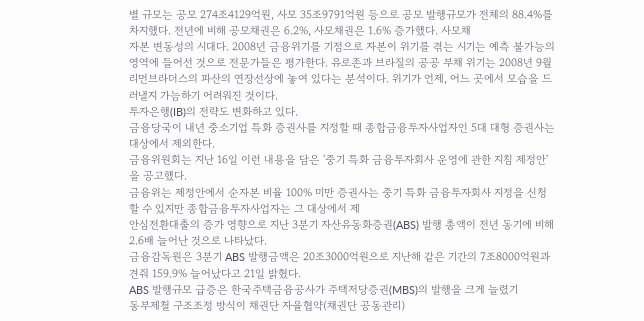별 규모는 공모 274조4129억원, 사모 35조9791억원 등으로 공모 발행규모가 전체의 88.4%를 차지했다. 전년에 비해 공모채권은 6.2%, 사모채권은 1.6% 증가했다. 사모채
자본 변동성의 시대다. 2008년 금융위기를 기점으로 자본이 위기를 겪는 시기는 예측 불가능의 영역에 들어선 것으로 전문가들은 평가한다. 유로존과 브라질의 공공 부채 위기는 2008년 9월 리먼브라더스의 파산의 연장선상에 놓여 있다는 분석이다. 위기가 언제, 어느 곳에서 모습을 드러낼지 가늠하기 어려워진 것이다.
투자은행(IB)의 전략도 변화하고 있다.
금융당국이 내년 중소기업 특화 증권사를 지정할 때 종합금융투자사업자인 5대 대형 증권사는 대상에서 제외한다.
금융위원회는 지난 16일 이런 내용을 담은 '중기 특화 금융투자회사 운영에 관한 지침 제정안'을 공고했다.
금융위는 제정안에서 순자본 비율 100% 미만 증권사는 중기 특화 금융투자회사 지정을 신청할 수 있지만 종합금융투자사업자는 그 대상에서 제
안심전환대출의 증가 영향으로 지난 3분기 자산유동화증권(ABS) 발행 총액이 전년 동기에 비해 2.6배 늘어난 것으로 나타났다.
금융감독원은 3분기 ABS 발행금액은 20조3000억원으로 지난해 같은 기간의 7조8000억원과 견줘 159.9% 늘어났다고 21일 밝혔다.
ABS 발행규모 급증은 한국주택금융공사가 주택저당증권(MBS)의 발행을 크게 늘렸기
동부제철 구조조정 방식이 채권단 자율협약(채권단 공동관리)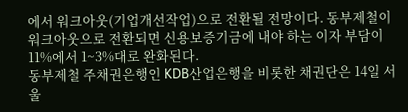에서 워크아웃(기업개선작업)으로 전환될 전망이다. 동부제철이 워크아웃으로 전환되면 신용보증기금에 내야 하는 이자 부담이 11%에서 1~3%대로 완화된다.
동부제철 주채권은행인 KDB산업은행을 비롯한 채권단은 14일 서울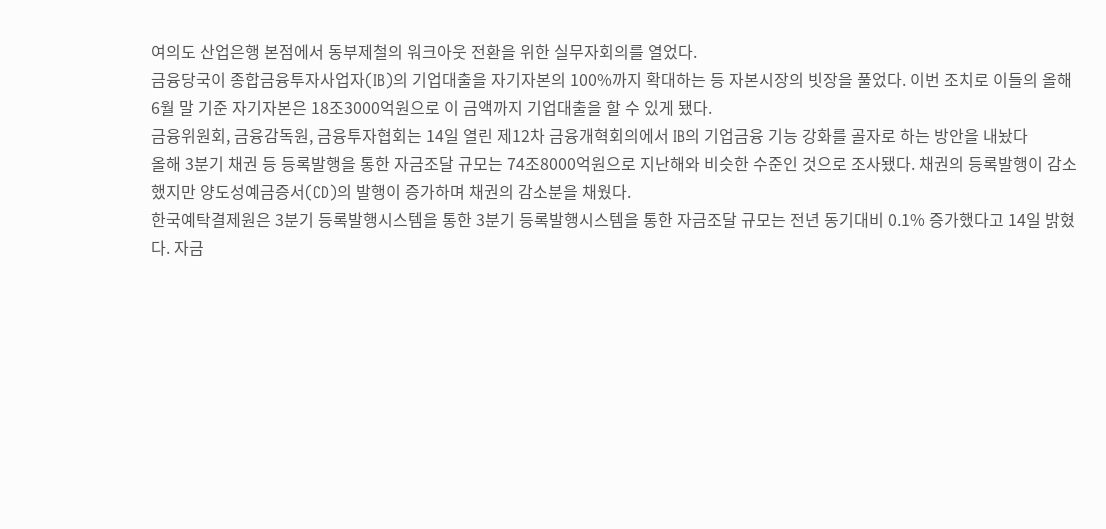여의도 산업은행 본점에서 동부제철의 워크아웃 전환을 위한 실무자회의를 열었다.
금융당국이 종합금융투자사업자(IB)의 기업대출을 자기자본의 100%까지 확대하는 등 자본시장의 빗장을 풀었다. 이번 조치로 이들의 올해 6월 말 기준 자기자본은 18조3000억원으로 이 금액까지 기업대출을 할 수 있게 됐다.
금융위원회, 금융감독원, 금융투자협회는 14일 열린 제12차 금융개혁회의에서 IB의 기업금융 기능 강화를 골자로 하는 방안을 내놨다
올해 3분기 채권 등 등록발행을 통한 자금조달 규모는 74조8000억원으로 지난해와 비슷한 수준인 것으로 조사됐다. 채권의 등록발행이 감소했지만 양도성예금증서(CD)의 발행이 증가하며 채권의 감소분을 채웠다.
한국예탁결제원은 3분기 등록발행시스템을 통한 3분기 등록발행시스템을 통한 자금조달 규모는 전년 동기대비 0.1% 증가했다고 14일 밝혔다. 자금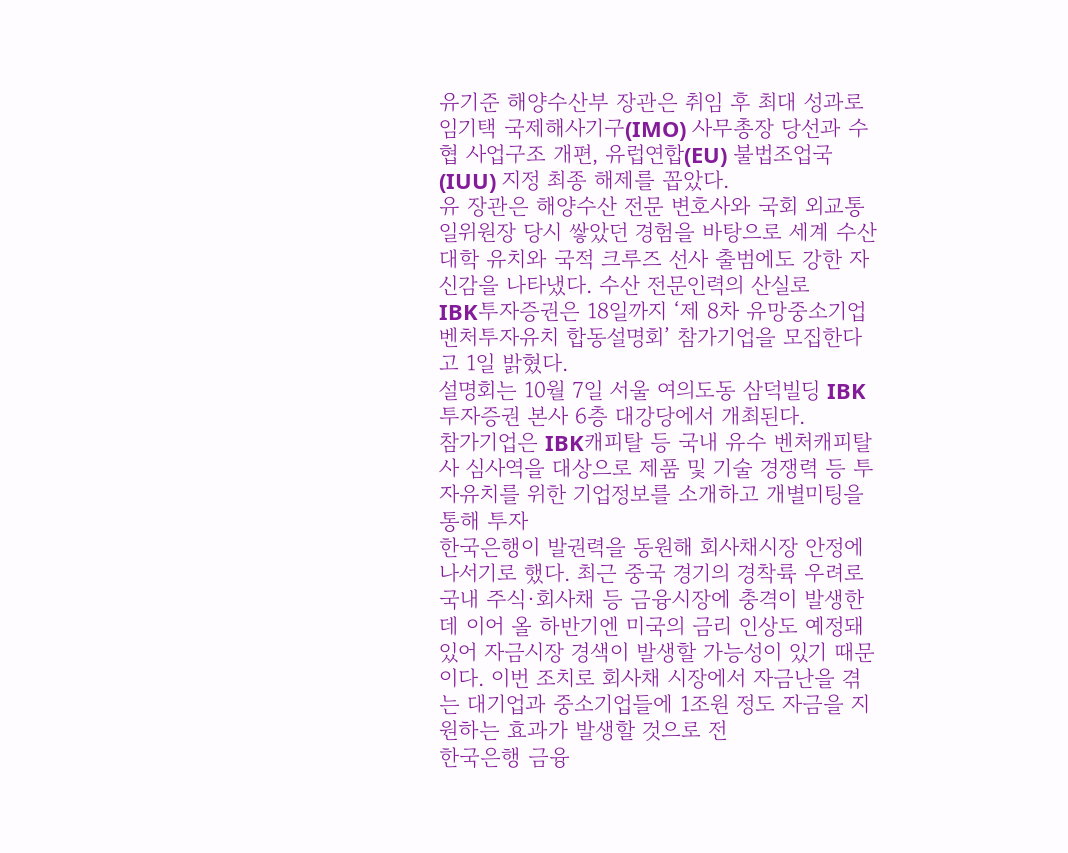유기준 해양수산부 장관은 취임 후 최대 성과로 임기택 국제해사기구(IMO) 사무총장 당선과 수협 사업구조 개편, 유럽연합(EU) 불법조업국(IUU) 지정 최종 해제를 꼽았다.
유 장관은 해양수산 전문 변호사와 국회 외교통일위원장 당시 쌓았던 경험을 바탕으로 세계 수산대학 유치와 국적 크루즈 선사 출범에도 강한 자신감을 나타냈다. 수산 전문인력의 산실로
IBK투자증권은 18일까지 ‘제 8차 유망중소기업 벤처투자유치 합동설명회’ 참가기업을 모집한다고 1일 밝혔다.
설명회는 10월 7일 서울 여의도동 삼덕빌딩 IBK투자증권 본사 6층 대강당에서 개최된다.
참가기업은 IBK캐피탈 등 국내 유수 벤처캐피탈사 심사역을 대상으로 제품 및 기술 경쟁력 등 투자유치를 위한 기업정보를 소개하고 개별미팅을 통해 투자
한국은행이 발권력을 동원해 회사채시장 안정에 나서기로 했다. 최근 중국 경기의 경착륙 우려로 국내 주식·회사채 등 금융시장에 충격이 발생한 데 이어 올 하반기엔 미국의 금리 인상도 예정돼 있어 자금시장 경색이 발생할 가능성이 있기 때문이다. 이번 조치로 회사채 시장에서 자금난을 겪는 대기업과 중소기업들에 1조원 정도 자금을 지원하는 효과가 발생할 것으로 전
한국은행 금융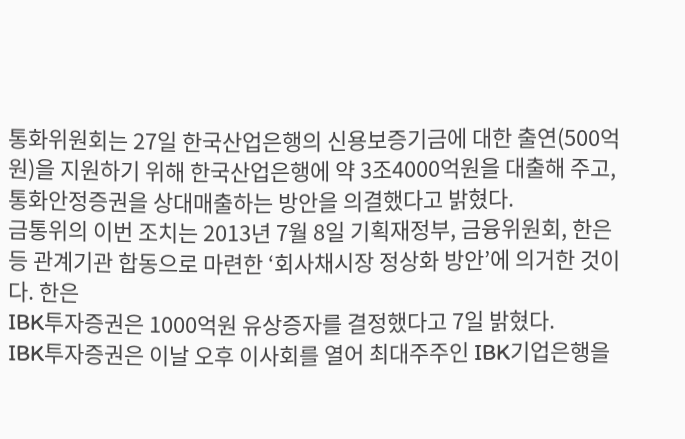통화위원회는 27일 한국산업은행의 신용보증기금에 대한 출연(500억원)을 지원하기 위해 한국산업은행에 약 3조4000억원을 대출해 주고, 통화안정증권을 상대매출하는 방안을 의결했다고 밝혔다.
금통위의 이번 조치는 2013년 7월 8일 기획재정부, 금융위원회, 한은 등 관계기관 합동으로 마련한 ‘회사채시장 정상화 방안’에 의거한 것이다. 한은
IBK투자증권은 1000억원 유상증자를 결정했다고 7일 밝혔다.
IBK투자증권은 이날 오후 이사회를 열어 최대주주인 IBK기업은행을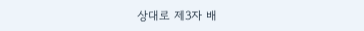상대로 제3자 배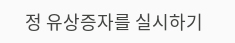정 유상증자를 실시하기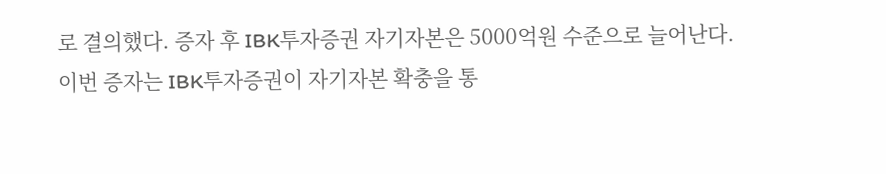로 결의했다. 증자 후 IBK투자증권 자기자본은 5000억원 수준으로 늘어난다.
이번 증자는 IBK투자증권이 자기자본 확충을 통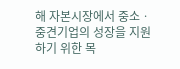해 자본시장에서 중소ㆍ중견기업의 성장을 지원하기 위한 목